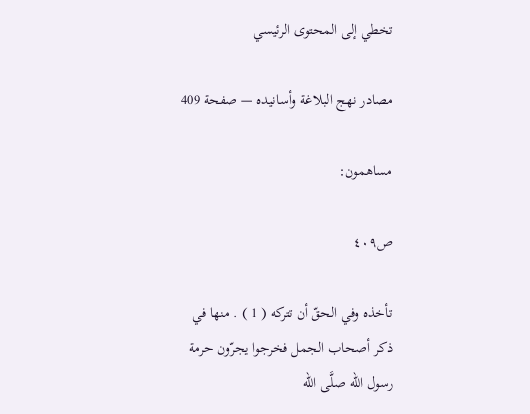تخطي إلى المحتوى الرئيسي

مصادر نهج البلاغة وأسانيده — صفحة 409

مساهمون:

ص٤٠٩

تأخذه وفي الحقّ أن تتركه ( 1 ) . منها في ذكر أصحاب الجمل فخرجوا يجرّون حرمة رسول الله صلَّى الله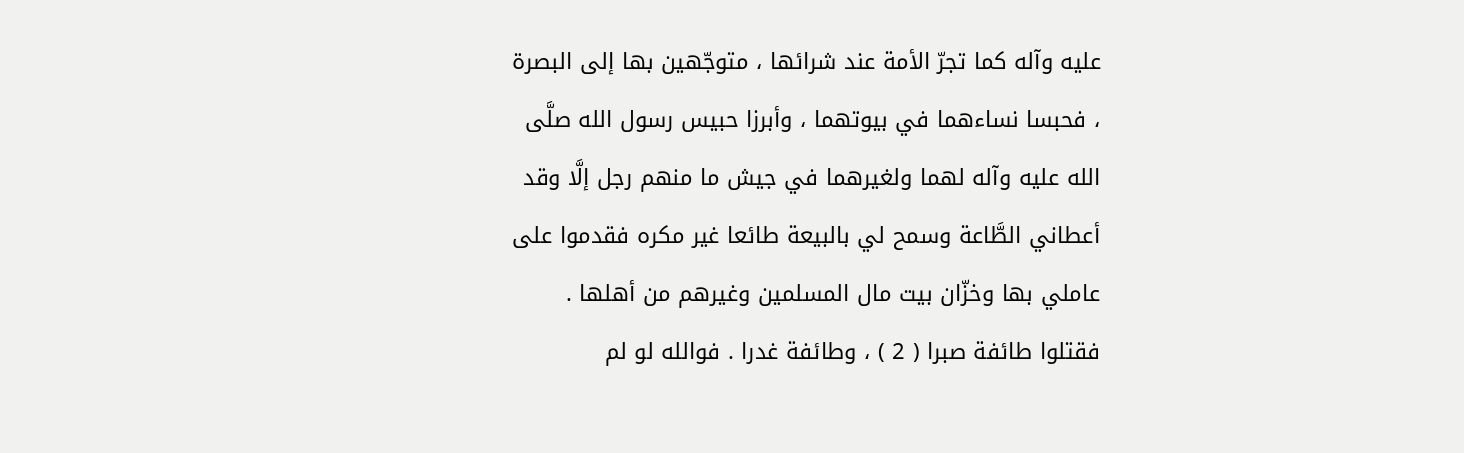عليه وآله كما تجرّ الأمة عند شرائها ، متوجّهين بها إلى البصرة ، فحبسا نساءهما في بيوتهما ، وأبرزا حبيس رسول الله صلَّى الله عليه وآله لهما ولغيرهما في جيش ما منهم رجل إلَّا وقد أعطاني الطَّاعة وسمح لي بالبيعة طائعا غير مكره فقدموا على عاملي بها وخزّان بيت مال المسلمين وغيرهم من أهلها . فقتلوا طائفة صبرا ( 2 ) ، وطائفة غدرا . فوالله لو لم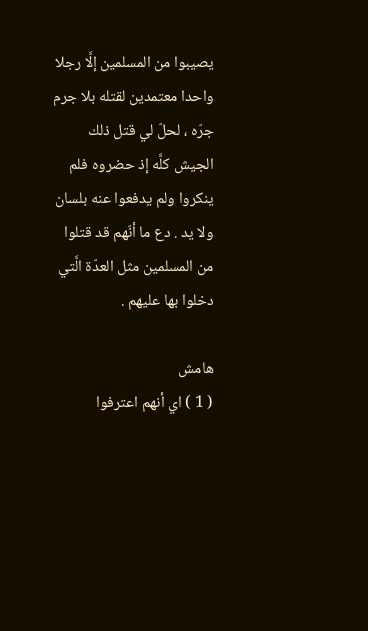يصيبوا من المسلمين إلَّا رجلا واحدا معتمدين لقتله بلا جرم جرّه ، لحلّ لي قتل ذلك الجيش كلَّه إذ حضروه فلم ينكروا ولم يدفعوا عنه بلسان ولا يد . دع ما أنّهم قد قتلوا من المسلمين مثل العدّة الَّتي دخلوا بها عليهم .

هامش
( 1 ) اي أنهم اعترفوا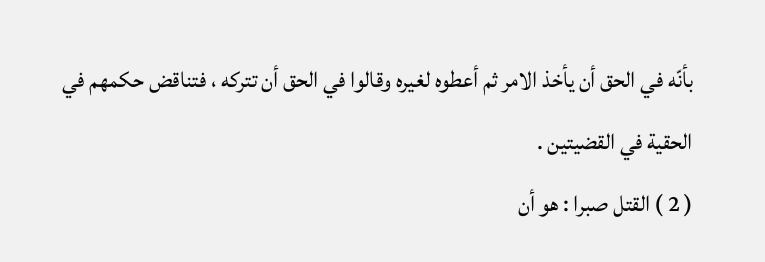بأنّه في الحق أن يأخذ الامر ثم أعطوه لغيره وقالوا في الحق أن تتركه ، فتناقض حكمهم في الحقية في القضيتين .
( 2 ) القتل صبرا : هو أن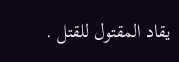يقاد المقتول للقتل .